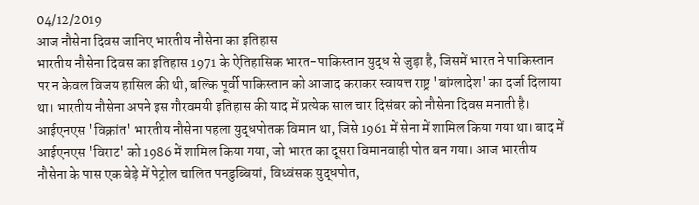04/12/2019
आज नौसेना दिवस जानिए भारतीय नौसेना का इतिहास
भारतीय नौसेना दिवस का इतिहास 1971 के ऐतिहासिक भारत-पाकिस्तान युद्ध से जुड़ा है, जिसमें भारत ने पाकिस्तान पर न केवल विजय हासिल की थी, बल्कि पूर्वी पाकिस्तान को आजाद कराकर स्वायत्त राष्ट्र 'बांग्लादेश' का दर्जा दिलाया था। भारतीय नौसेना अपने इस गौरवमयी इतिहास की याद में प्रत्येक साल चार दिसंबर को नौसेना दिवस मनाती है।
आईएनएस 'विक्रांत' भारतीय नौसेना पहला युद्धपोतक विमान था, जिसे 1961 में सेना में शामिल किया गया था। बाद में आईएनएस 'विराट' को 1986 में शामिल किया गया, जो भारत का दूसरा विमानवाही पोत बन गया। आज भारतीय नौसेना के पास एक बेड़े में पेट्रोल चालित पनडुब्बियां, विध्वंसक युद्धपोत,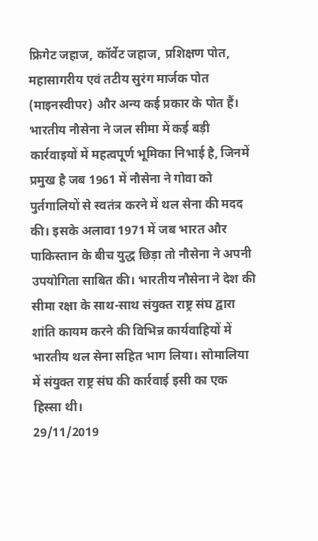फ्रिगेट जहाज, कॉर्वेट जहाज, प्रशिक्षण पोत, महासागरीय एवं तटीय सुरंग मार्जक पोत (माइनस्वीपर) और अन्य कई प्रकार के पोत हैं।
भारतीय नौसेना ने जल सीमा में कई बड़ी कार्रवाइयों में महत्वपूर्ण भूमिका निभाई है, जिनमें प्रमुख है जब 1961 में नौसेना ने गोवा को पुर्तगालियों से स्वतंत्र करने में थल सेना की मदद की। इसके अलावा 1971 में जब भारत और पाकिस्तान के बीच युद्ध छिड़ा तो नौसेना ने अपनी उपयोगिता साबित की। भारतीय नौसेना ने देश की सीमा रक्षा के साथ-साथ संयुक्त राष्ट्र संघ द्वारा शांति कायम करने की विभिन्न कार्यवाहियों में भारतीय थल सेना सहित भाग लिया। सोमालिया में संयुक्त राष्ट्र संघ की कार्रवाई इसी का एक हिस्सा थी।
29/11/2019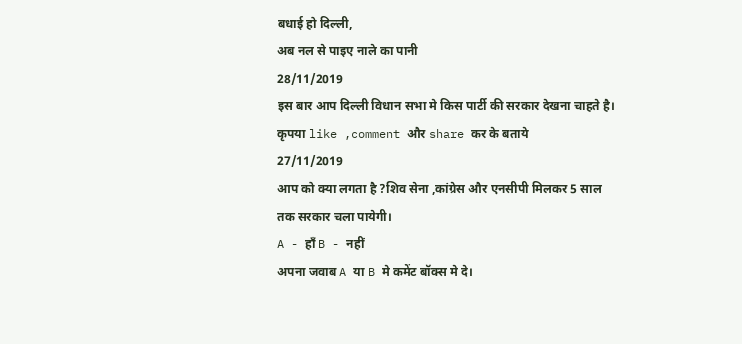बधाई हो दिल्ली,
अब नल से पाइए नाले का पानी
28/11/2019
इस बार आप दिल्ली विधान सभा मे किस पार्टी की सरकार देखना चाहते है।
कृपया like ,comment और share कर के बताये
27/11/2019
आप को क्या लगता है ?शिव सेना ,कांग्रेस और एनसीपी मिलकर 5 साल
तक सरकार चला पायेगी।
A - हाँ B - नहीं
अपना जवाब A या B मे कमेंट बॉक्स मे दे।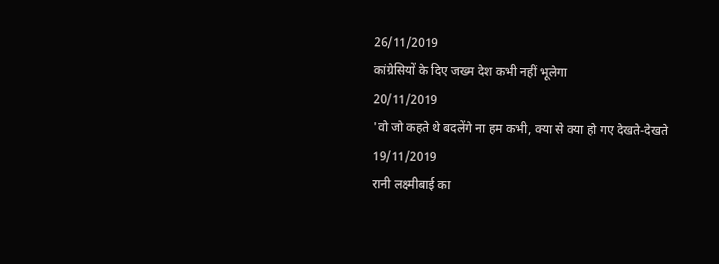26/11/2019
कांग्रेसियों के दिए जख्म देश कभी नहीं भूलेगा
20/11/2019
'वो जो कहते थे बदलेंगे ना हम कभी, क्या से क्या हो गए देखते-देखते
19/11/2019
रानी लक्ष्मीबाई का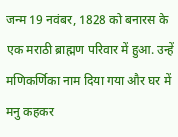जन्म 19 नवंबर, 1828 को बनारस के एक मराठी ब्राह्मण परिवार में हुआ. उन्हें मणिकर्णिका नाम दिया गया और घर में मनु कहकर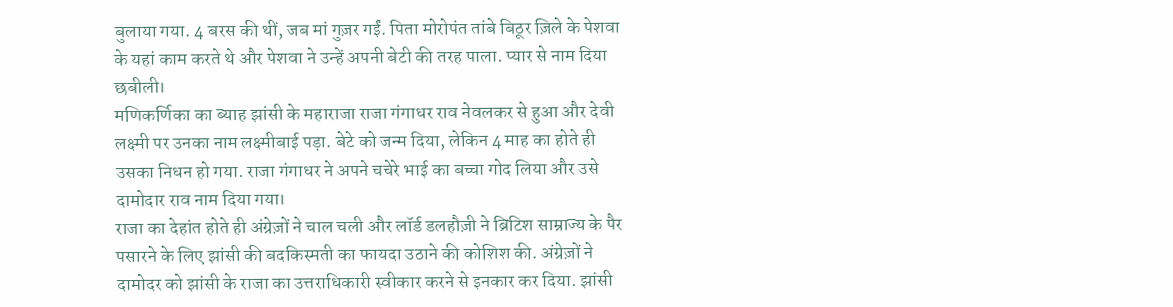बुलाया गया. 4 बरस की थीं, जब मां गुज़र गईं. पिता मोरोपंत तांबे बिठूर ज़िले के पेशवा के यहां काम करते थे और पेशवा ने उन्हें अपनी बेटी की तरह पाला. प्यार से नाम दिया छबीली।
मणिकर्णिका का ब्याह झांसी के महाराजा राजा गंगाधर राव नेवलकर से हुआ और देवी लक्ष्मी पर उनका नाम लक्ष्मीबाई पड़ा. बेटे को जन्म दिया, लेकिन 4 माह का होते ही उसका निधन हो गया. राजा गंगाधर ने अपने चचेरे भाई का बच्चा गोद लिया और उसे दामोदार राव नाम दिया गया।
राजा का देहांत होते ही अंग्रेज़ों ने चाल चली और लॉर्ड डलहौज़ी ने ब्रिटिश साम्राज्य के पैर पसारने के लिए झांसी की बदकिस्मती का फायदा उठाने की कोशिश की. अंग्रेज़ों ने दामोदर को झांसी के राजा का उत्तराधिकारी स्वीकार करने से इनकार कर दिया. झांसी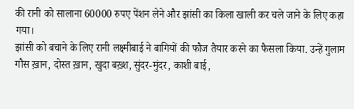की रानी को सालाना 60000 रुपए पेंशन लेने और झांसी का किला खाली कर चले जाने के लिए कहा गया।
झांसी को बचाने के लिए रानी लक्ष्मीबाई ने बागियों की फौज तैयार करने का फैसला किया. उन्हें गुलाम गौस ख़ान, दोस्त ख़ान, खुदा बख़्श, सुंदर-मुंदर, काशी बाई,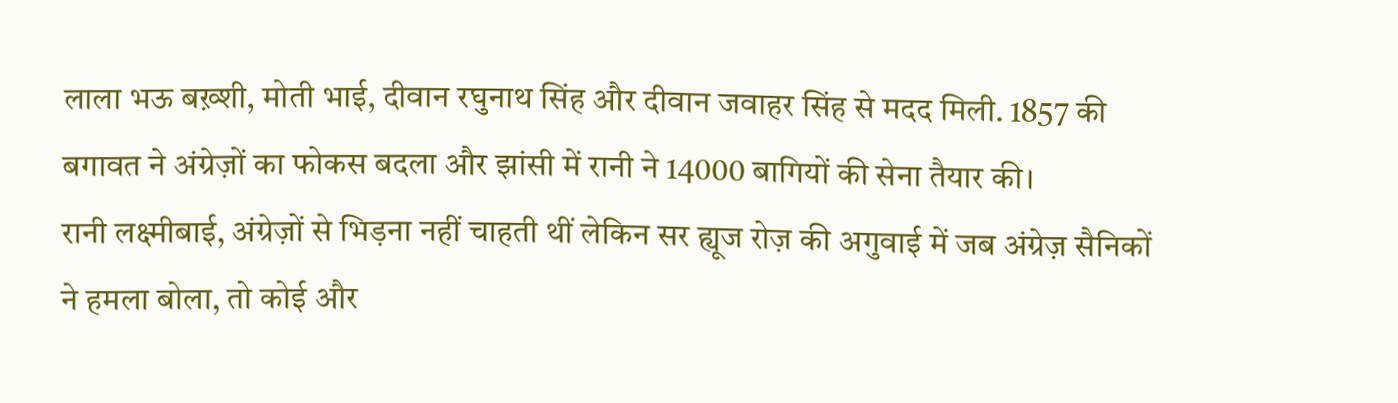लाला भऊ बख़्शी, मोती भाई, दीवान रघुनाथ सिंह और दीवान जवाहर सिंह से मदद मिली. 1857 की बगावत ने अंग्रेज़ों का फोकस बदला और झांसी में रानी ने 14000 बागियों की सेना तैयार की।
रानी लक्ष्मीबाई, अंग्रेज़ों से भिड़ना नहीं चाहती थीं लेकिन सर ह्यूज रोज़ की अगुवाई में जब अंग्रेज़ सैनिकों ने हमला बोला, तो कोई और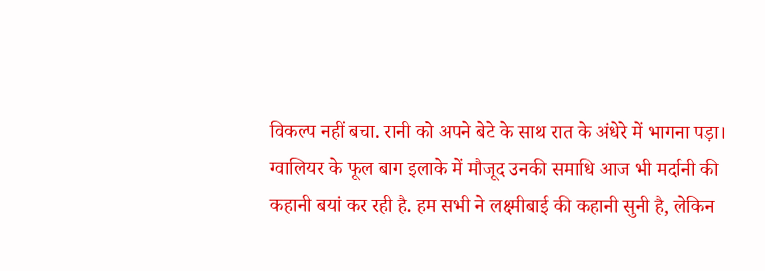विकल्प नहीं बचा. रानी को अपने बेटे के साथ रात के अंधेरे में भागना पड़ा।
ग्वालियर के फूल बाग इलाके में मौजूद उनकी समाधि आज भी मर्दानी की कहानी बयां कर रही है. हम सभी ने लक्ष्मीबाई की कहानी सुनी है, लेकिन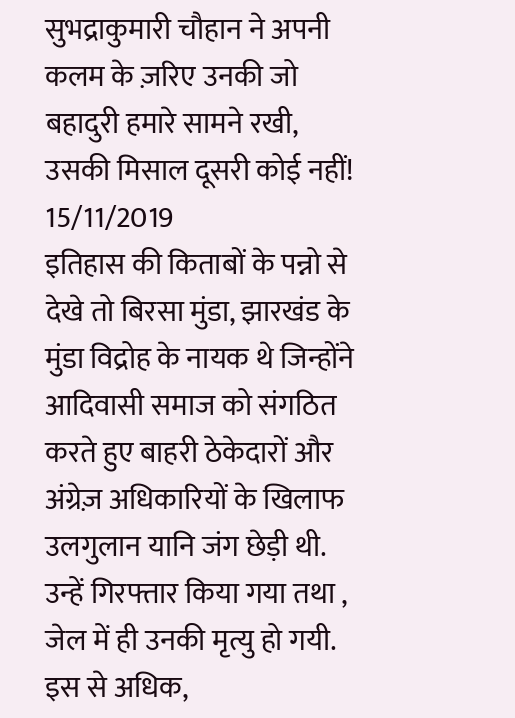सुभद्राकुमारी चौहान ने अपनी कलम के ज़रिए उनकी जो बहादुरी हमारे सामने रखी, उसकी मिसाल दूसरी कोई नहीं!
15/11/2019
इतिहास की किताबों के पन्नो से देखे तो बिरसा मुंडा, झारखंड के मुंडा विद्रोह के नायक थे जिन्होंने आदिवासी समाज को संगठित करते हुए बाहरी ठेकेदारों और अंग्रेज़ अधिकारियों के खिलाफ उलगुलान यानि जंग छेड़ी थी. उन्हें गिरफ्तार किया गया तथा , जेल में ही उनकी मृत्यु हो गयी.
इस से अधिक,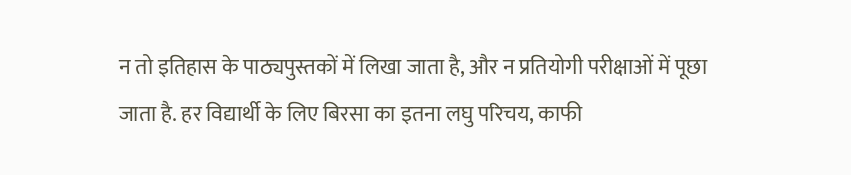न तो इतिहास के पाठ्यपुस्तकों में लिखा जाता है, और न प्रतियोगी परीक्षाओं में पूछा जाता है. हर विद्यार्थी के लिए बिरसा का इतना लघु परिचय, काफी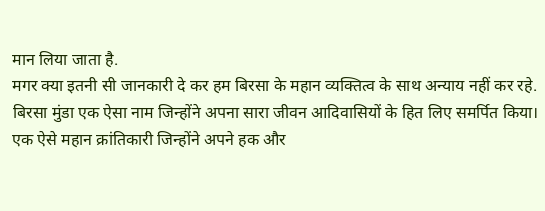मान लिया जाता है.
मगर क्या इतनी सी जानकारी दे कर हम बिरसा के महान व्यक्तित्व के साथ अन्याय नहीं कर रहे.
बिरसा मुंडा एक ऐसा नाम जिन्होंने अपना सारा जीवन आदिवासियों के हित लिए समर्पित किया। एक ऐसे महान क्रांतिकारी जिन्होंने अपने हक और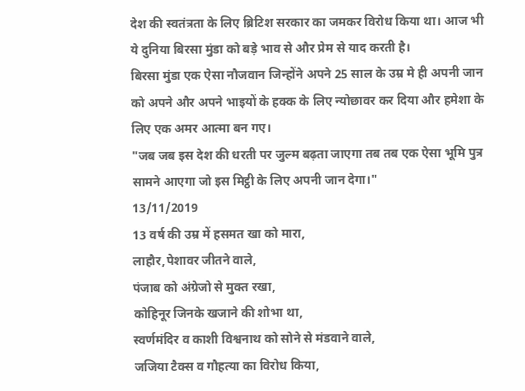देश की स्वतंत्रता के लिए ब्रिटिश सरकार का जमकर विरोध किया था। आज भी ये दुनिया बिरसा मुंडा को बड़े भाव से और प्रेम से याद करती है।
बिरसा मुंडा एक ऐसा नौजवान जिन्होंने अपने 25 साल के उम्र मे ही अपनी जान को अपने और अपने भाइयों के हक्क के लिए न्योछावर कर दिया और हमेशा के लिए एक अमर आत्मा बन गए।
"जब जब इस देश की धरती पर जुल्म बढ़ता जाएगा तब तब एक ऐसा भूमि पुत्र सामने आएगा जो इस मिट्ठी के लिए अपनी जान देगा।"
13/11/2019
13 वर्ष की उम्र में हसमत खा को मारा,
लाहौर,पेशावर जीतने वाले,
पंजाब को अंग्रेजो से मुक्त रखा,
कोहिनूर जिनके खजाने की शोभा था,
स्वर्णमंदिर व काशी विश्वनाथ को सोने से मंडवाने वाले,
जजिया टैक्स व गौहत्या का विरोध किया,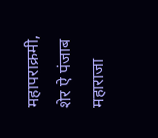महापराक्रमी,
शेर ऐ पंजाब महाराजा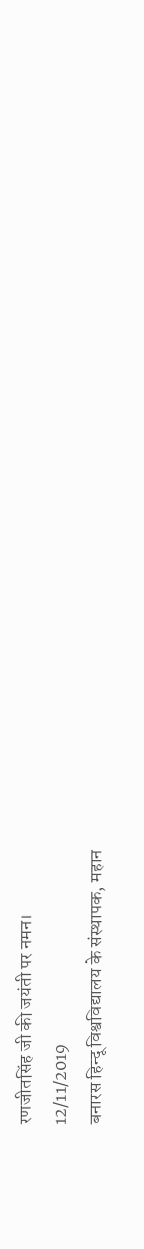रणजीतसिंह जी की जयंती पर नमन।
12/11/2019
बनारस हिन्दू विश्वविद्यालय के संस्थापक, महान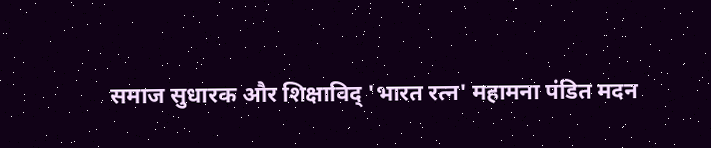समाज सुधारक और शिक्षाविद् 'भारत रत्न' महामना पंडित मदन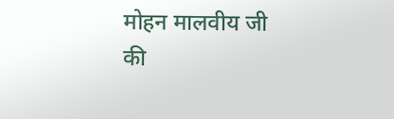मोहन मालवीय जी की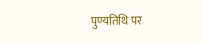पुण्यतिथि पर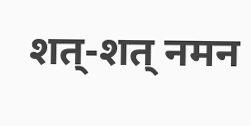शत्-शत् नमन